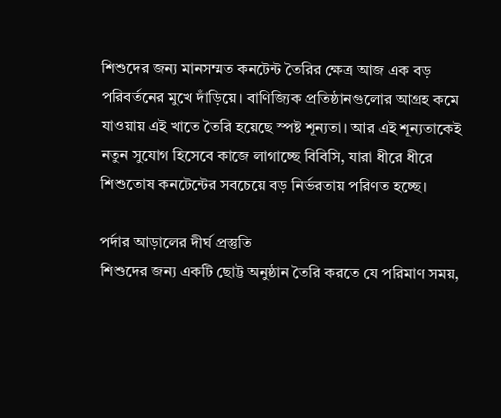শিশুদের জন্য মানসম্মত কনটেন্ট তৈরির ক্ষেত্র আজ এক বড় পরিবর্তনের মুখে দাঁড়িয়ে। বাণিজ্যিক প্রতিষ্ঠানগুলোর আগ্রহ কমে যাওয়ায় এই খাতে তৈরি হয়েছে স্পষ্ট শূন্যতা। আর এই শূন্যতাকেই নতুন সুযোগ হিসেবে কাজে লাগাচ্ছে বিবিসি, যারা ধীরে ধীরে শিশুতোষ কনটেন্টের সবচেয়ে বড় নির্ভরতায় পরিণত হচ্ছে।

পর্দার আড়ালের দীর্ঘ প্রস্তুতি
শিশুদের জন্য একটি ছোট্ট অনুষ্ঠান তৈরি করতে যে পরিমাণ সময়,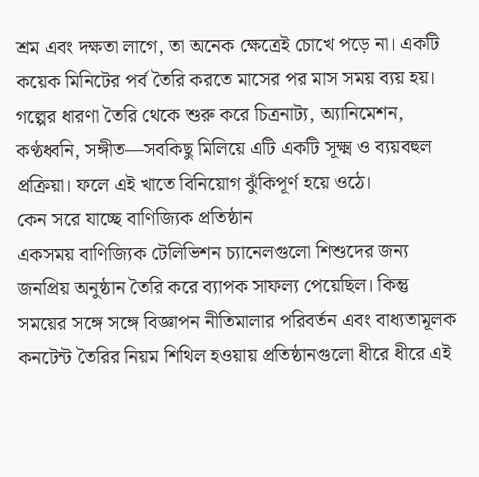শ্রম এবং দক্ষতা লাগে, তা অনেক ক্ষেত্রেই চোখে পড়ে না। একটি কয়েক মিনিটের পর্ব তৈরি করতে মাসের পর মাস সময় ব্যয় হয়। গল্পের ধারণা তৈরি থেকে শুরু করে চিত্রনাট্য, অ্যানিমেশন, কণ্ঠধ্বনি, সঙ্গীত—সবকিছু মিলিয়ে এটি একটি সূক্ষ্ম ও ব্যয়বহুল প্রক্রিয়া। ফলে এই খাতে বিনিয়োগ ঝুঁকিপূর্ণ হয়ে ওঠে।
কেন সরে যাচ্ছে বাণিজ্যিক প্রতিষ্ঠান
একসময় বাণিজ্যিক টেলিভিশন চ্যানেলগুলো শিশুদের জন্য জনপ্রিয় অনুষ্ঠান তৈরি করে ব্যাপক সাফল্য পেয়েছিল। কিন্তু সময়ের সঙ্গে সঙ্গে বিজ্ঞাপন নীতিমালার পরিবর্তন এবং বাধ্যতামূলক কনটেন্ট তৈরির নিয়ম শিথিল হওয়ায় প্রতিষ্ঠানগুলো ধীরে ধীরে এই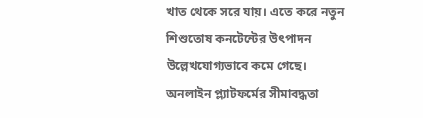খাত থেকে সরে যায়। এতে করে নতুন শিশুতোষ কনটেন্টের উৎপাদন উল্লেখযোগ্যভাবে কমে গেছে।
অনলাইন প্ল্যাটফর্মের সীমাবদ্ধতা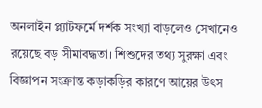অনলাইন প্ল্যাটফর্মে দর্শক সংখ্যা বাড়লেও সেখানেও রয়েছে বড় সীমাবদ্ধতা। শিশুদের তথ্য সুরক্ষা এবং বিজ্ঞাপন সংক্রান্ত কড়াকড়ির কারণে আয়ের উৎস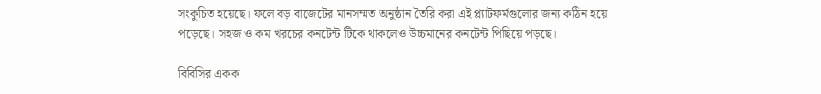সংকুচিত হয়েছে। ফলে বড় বাজেটের মানসম্মত অনুষ্ঠান তৈরি করা এই প্ল্যাটফর্মগুলোর জন্য কঠিন হয়ে পড়েছে। সহজ ও কম খরচের কনটেন্ট টিকে থাকলেও উচ্চমানের কনটেন্ট পিছিয়ে পড়ছে।

বিবিসির একক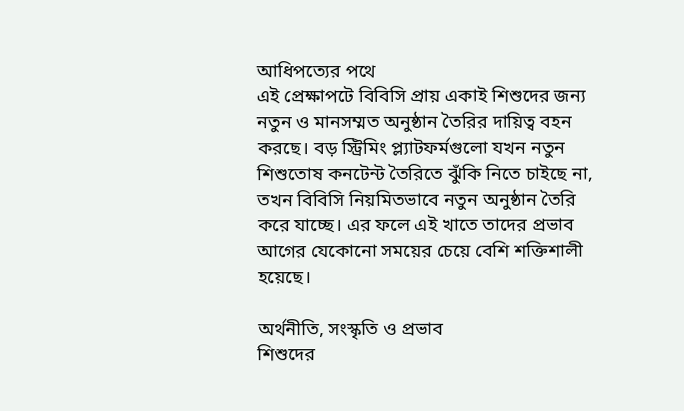আধিপত্যের পথে
এই প্রেক্ষাপটে বিবিসি প্রায় একাই শিশুদের জন্য নতুন ও মানসম্মত অনুষ্ঠান তৈরির দায়িত্ব বহন করছে। বড় স্ট্রিমিং প্ল্যাটফর্মগুলো যখন নতুন শিশুতোষ কনটেন্ট তৈরিতে ঝুঁকি নিতে চাইছে না, তখন বিবিসি নিয়মিতভাবে নতুন অনুষ্ঠান তৈরি করে যাচ্ছে। এর ফলে এই খাতে তাদের প্রভাব আগের যেকোনো সময়ের চেয়ে বেশি শক্তিশালী হয়েছে।

অর্থনীতি, সংস্কৃতি ও প্রভাব
শিশুদের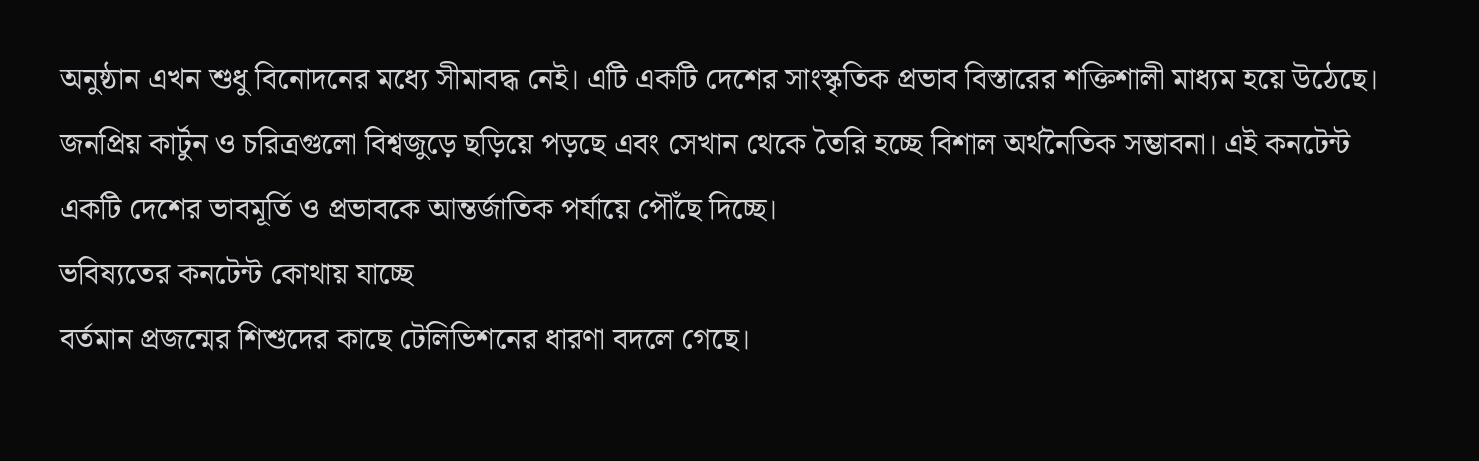অনুষ্ঠান এখন শুধু বিনোদনের মধ্যে সীমাবদ্ধ নেই। এটি একটি দেশের সাংস্কৃতিক প্রভাব বিস্তারের শক্তিশালী মাধ্যম হয়ে উঠেছে। জনপ্রিয় কার্টুন ও চরিত্রগুলো বিশ্বজুড়ে ছড়িয়ে পড়ছে এবং সেখান থেকে তৈরি হচ্ছে বিশাল অর্থনৈতিক সম্ভাবনা। এই কনটেন্ট একটি দেশের ভাবমূর্তি ও প্রভাবকে আন্তর্জাতিক পর্যায়ে পৌঁছে দিচ্ছে।
ভবিষ্যতের কনটেন্ট কোথায় যাচ্ছে
বর্তমান প্রজন্মের শিশুদের কাছে টেলিভিশনের ধারণা বদলে গেছে।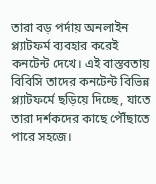তারা বড় পর্দায় অনলাইন প্ল্যাটফর্ম ব্যবহার করেই কনটেন্ট দেখে। এই বাস্তবতায় বিবিসি তাদের কনটেন্ট বিভিন্ন প্ল্যাটফর্মে ছড়িয়ে দিচ্ছে, যাতে তারা দর্শকদের কাছে পৌঁছাতে পারে সহজে।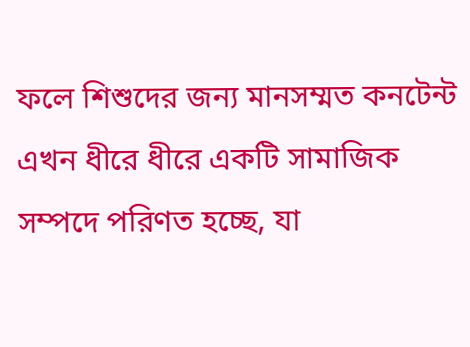ফলে শিশুদের জন্য মানসম্মত কনটেন্ট এখন ধীরে ধীরে একটি সামাজিক সম্পদে পরিণত হচ্ছে, যা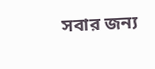সবার জন্য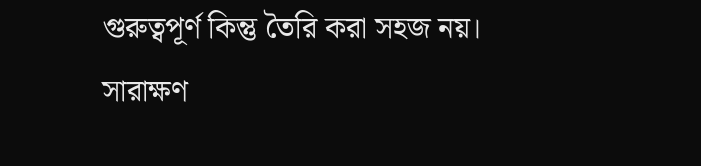গুরুত্বপূর্ণ কিন্তু তৈরি করা সহজ নয়।
সারাক্ষণ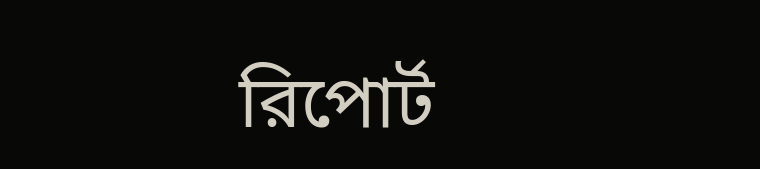রিপোর্ট